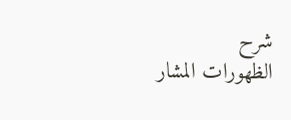شرح
الظهورات المشار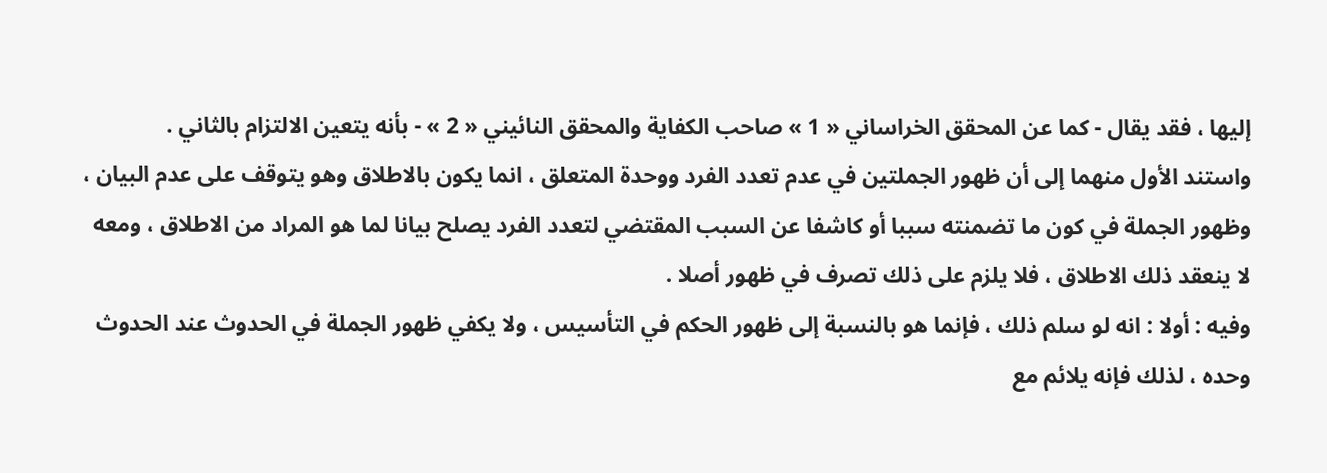إليها ، فقد يقال - كما عن المحقق الخراساني « 1 » صاحب الكفاية والمحقق النائيني « 2 » - بأنه يتعين الالتزام بالثاني .
واستند الأول منهما إلى أن ظهور الجملتين في عدم تعدد الفرد ووحدة المتعلق ، انما يكون بالاطلاق وهو يتوقف على عدم البيان ، وظهور الجملة في كون ما تضمنته سببا أو كاشفا عن السبب المقتضي لتعدد الفرد يصلح بيانا لما هو المراد من الاطلاق ، ومعه لا ينعقد ذلك الاطلاق ، فلا يلزم على ذلك تصرف في ظهور أصلا .
وفيه : أولا : انه لو سلم ذلك ، فإنما هو بالنسبة إلى ظهور الحكم في التأسيس ، ولا يكفي ظهور الجملة في الحدوث عند الحدوث وحده ، لذلك فإنه يلائم مع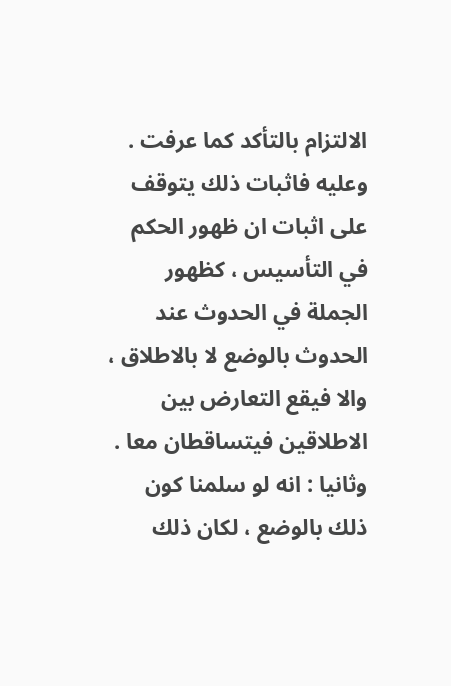الالتزام بالتأكد كما عرفت .
وعليه فاثبات ذلك يتوقف على اثبات ان ظهور الحكم في التأسيس ، كظهور الجملة في الحدوث عند الحدوث بالوضع لا بالاطلاق ، والا فيقع التعارض بين الاطلاقين فيتساقطان معا .
وثانيا : انه لو سلمنا كون ذلك بالوضع ، لكان ذلك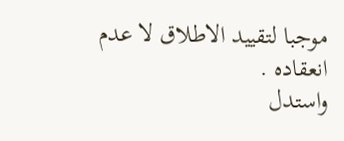موجبا لتقييد الاطلاق لا عدم انعقاده .
واستدل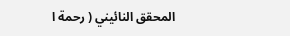المحقق النائيني ( رحمة ا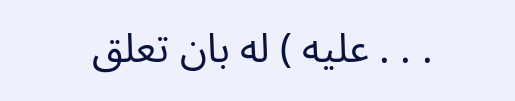. . . عليه ) له بان تعلق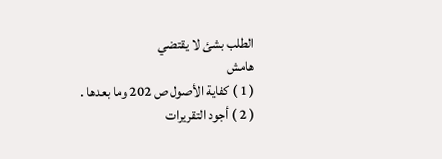الطلب بشئ لا يقتضي
هامش
( 1 ) كفاية الأصول ص 202 وما بعدها .
( 2 ) أجود التقريرات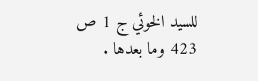للسيد الخوئي ج 1 ص 423 وما بعدها .